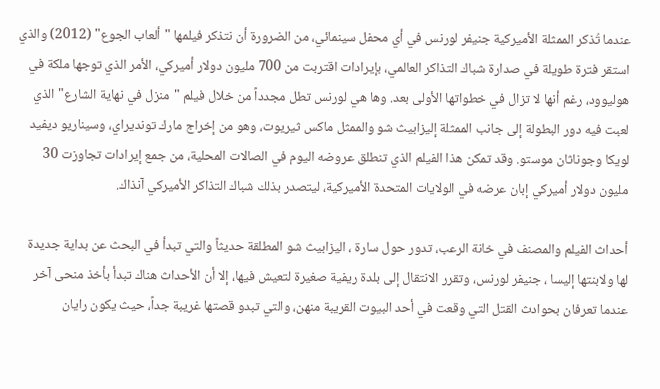عندما تُذكر الممثلة الأميركية جنيفر لورنس في أي محفل سينمائي، من الضرورة أن نتذكر فيلمها "ألعاب الجوع" (2012) والذي استقر فترة طويلة في صدارة شباك التذاكر العالمي، بإيرادات اقتربت من 700 مليون دولار أميركي، الأمر الذي توجها ملكة في هوليوود، رغم أنها لا تزال في خطواتها الأولى بعد. وها هي لورنس تطل مجدداً من خلال فيلم "منزل في نهاية الشارع" الذي لعبت فيه دور البطولة إلى جانب الممثلة إليزابيث شو والممثل ماكس ثيريوت، وهو من إخراج مارك تونديراي، وسيناريو ديفيد لويكا وجوناثان موستو. وقد تمكن هذا الفيلم الذي تنطلق عروضه اليوم في الصالات المحلية، من جمع إيرادات تجاوزت 30 مليون دولار أميركي إبان عرضه في الولايات المتحدة الأميركية، ليتصدر بذلك شباك التذاكر الأميركي آنذاك.

أحداث الفيلم والمصنف في خانة الرعب، تدور حول سارة ، اليزابيث شو المطلقة حديثاً والتي تبدأ في البحث عن بداية جديدة لها ولابنتها إليسا ، جنيفر لورنس، وتقرر الانتقال إلى بلدة ريفية صغيرة لتعيش فيها، إلا أن الأحداث هناك تبدأ بأخذ منحى آخر عندما تعرفان بحوادث القتل التي وقعت في أحد البيوت القريبة منهن، والتي تبدو قصتها غريبة جداً، حيث يكون رايان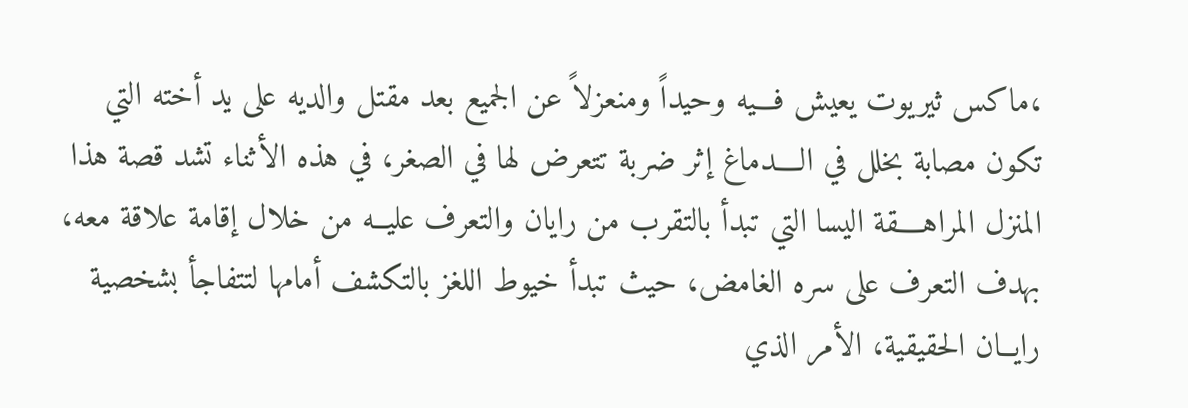،ماكس ثيريوت يعيش فـــيه وحيداً ومنعزلاً عن الجميع بعد مقتل والديه على يد أخته التي تكون مصابة بخلل في الــــدماغ إثر ضربة تتعرض لها في الصغر، في هذه الأثناء تشد قصة هذا المنزل المراهــــقة اليسا التي تبدأ بالتقرب من رايان والتعرف عليــه من خلال إقامة علاقة معه، بهدف التعرف على سره الغامض، حيث تبدأ خيوط اللغز بالتكشف أمامها لتتفاجأ بشخصية رايــان الحقيقية، الأمر الذي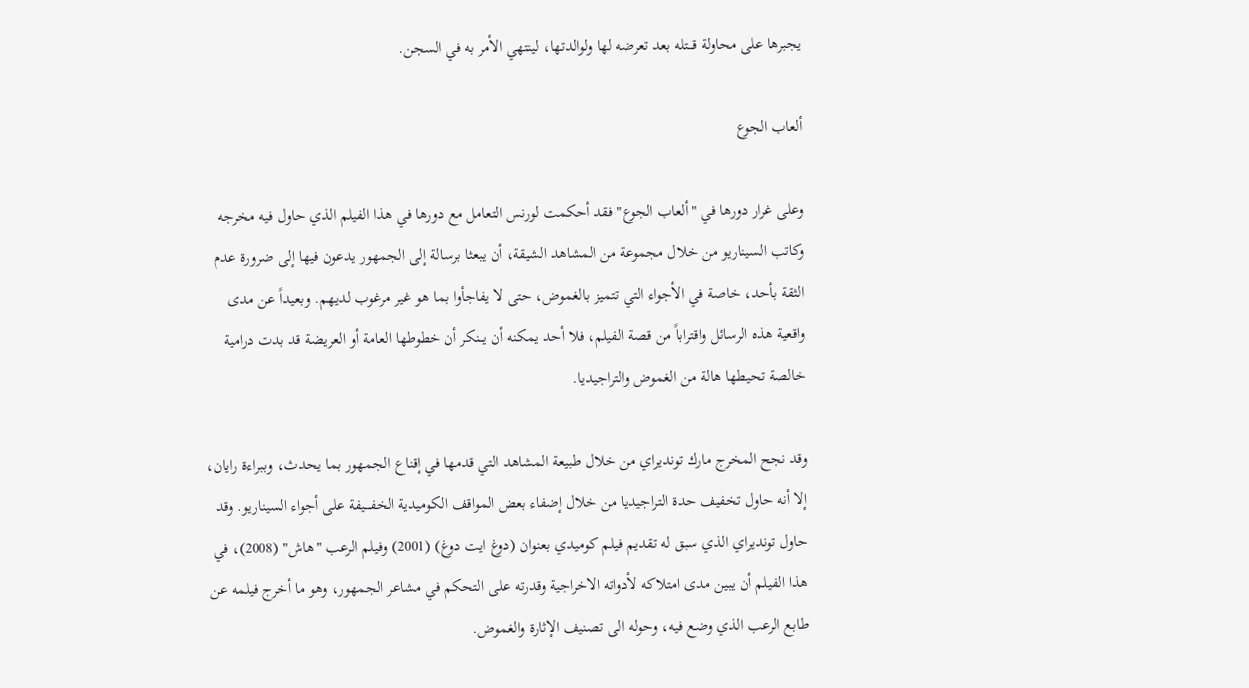يجبرها على محاولة قـــتله بعد تعرضه لها ولوالدتها، لينتهي الأمر به في السجن.

ألعاب الجوع

وعلى غرار دورها في "ألعاب الجوع" فقد أحكمت لورنس التعامل مع دورها في هذا الفيلم الذي حاول فيه مخرجه وكاتب السيناريو من خلال مجموعة من المشاهد الشيقة، أن يبعثا برسالة إلى الجمهور يدعون فيها إلى ضرورة عدم الثقة بأحد، خاصة في الأجواء التي تتميز بالغموض، حتى لا يفاجأوا بما هو غير مرغوب لديهم. وبعيداً عن مدى واقعية هذه الرسائل واقتراباً من قصة الفيلم، فلا أحد يمكنه أن يـــنكر أن خطوطها العامة أو العريضة قد بدت درامية خالصة تحيطها هالة من الغموض والتراجيديا.

وقد نجح المخرج مارك تونديراي من خلال طبيعة المشاهد التي قدمها في إقناع الجمهور بما يحدث، وببراءة رايان، إلا أنه حاول تخفيف حدة التراجيديا من خلال إضفاء بعض المواقف الكوميدية الخفــــيفة على أجواء السيناريو. وقد حاول تونديراي الذي سبق له تقديم فيلم كوميدي بعنوان (دوغ ايت دوغ) (2001) وفيلم الرعب "هاش" (2008)، في هذا الفيلم أن يبين مدى امتلاكه لأدواته الاخراجية وقدرته على التحكم في مشاعر الجمهور، وهو ما أخرج فيلمه عن طابع الرعب الذي وضع فيه، وحوله الى تصنيف الإثارة والغموض.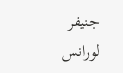جنيفر لورانس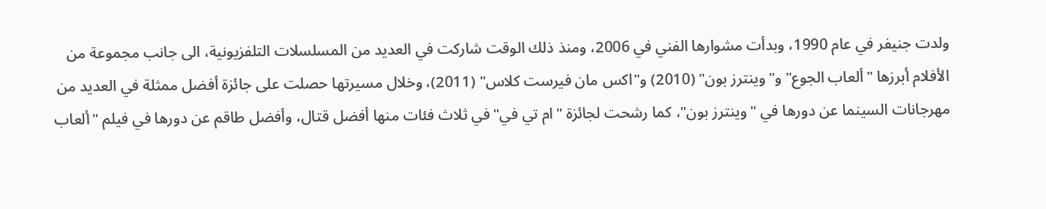ولدت جنيفر في عام 1990، وبدأت مشوارها الفني في 2006، ومنذ ذلك الوقت شاركت في العديد من المسلسلات التلفزيونية، الى جانب مجموعة من الأفلام أبرزها "ألعاب الجوع" و"وينترز بون" (2010) و"اكس مان فيرست كلاس" (2011)، وخلال مسيرتها حصلت على جائزة أفضل ممثلة في العديد من مهرجانات السينما عن دورها في "وينترز بون"، كما رشحت لجائزة "ام تي في" في ثلاث فئات منها أفضل قتال، وأفضل طاقم عن دورها في فيلم "ألعاب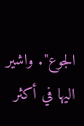الجوع". واشير اليها في أكثر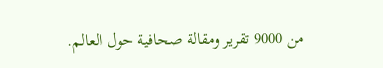من 9000 تقرير ومقالة صحافية حول العالم.